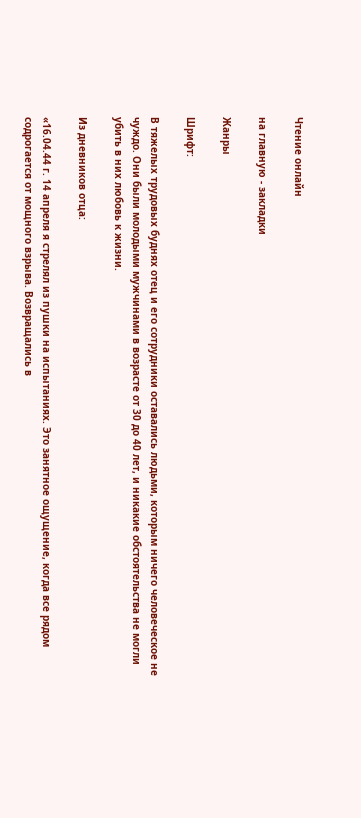Чтение онлайн

на главную - закладки

Жанры

Шрифт:

В тяжелых трудовых буднях отец и его сотрудники оставались людьми, которым ничего человеческое не чуждо. Они были молодыми мужчинами в возрасте от 30 до 40 лет, и никакие обстоятельства не могли убить в них любовь к жизни.

Из дневников отца:

«16.04.44 г. 14 апреля я стрелял из пушки на испытаниях. Это занятное ощущение, когда все рядом содрогается от мощного взрыва. Возвращались в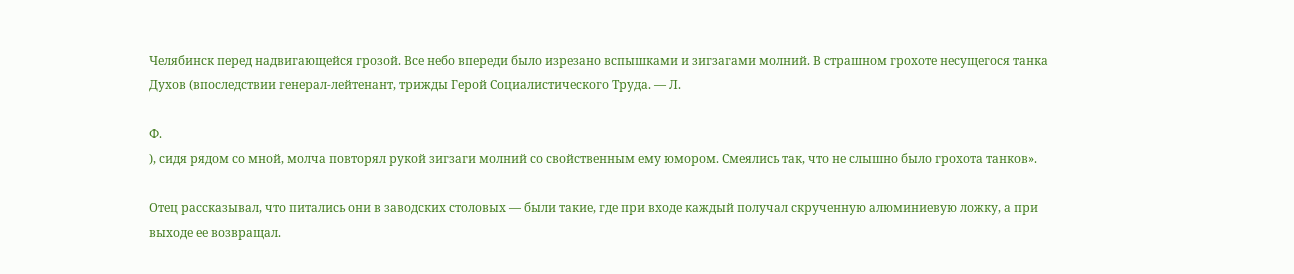Челябинск перед надвигающейся грозой. Все небо впереди было изрезано вспышками и зигзагами молний. В страшном грохоте несущегося танка Духов (впоследствии генерал-лейтенант, трижды Герой Социалистического Труда. — Л.

Ф.
), сидя рядом со мной, молча повторял рукой зигзаги молний со свойственным ему юмором. Смеялись так, что не слышно было грохота танков».

Отец рассказывал, что питались они в заводских столовых — были такие, где при входе каждый получал скрученную алюминиевую ложку, а при выходе ее возвращал.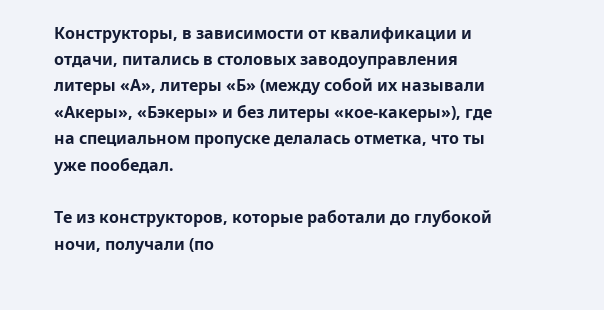Конструкторы, в зависимости от квалификации и отдачи, питались в столовых заводоуправления литеры «А», литеры «Б» (между собой их называли «Акеры», «Бэкеры» и без литеры «кое-какеры»), где на специальном пропуске делалась отметка, что ты уже пообедал.

Те из конструкторов, которые работали до глубокой ночи, получали (по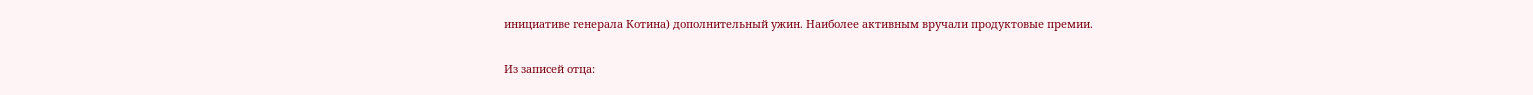инициативе генерала Котина) дополнительный ужин. Наиболее активным вручали продуктовые премии.

Из записей отца: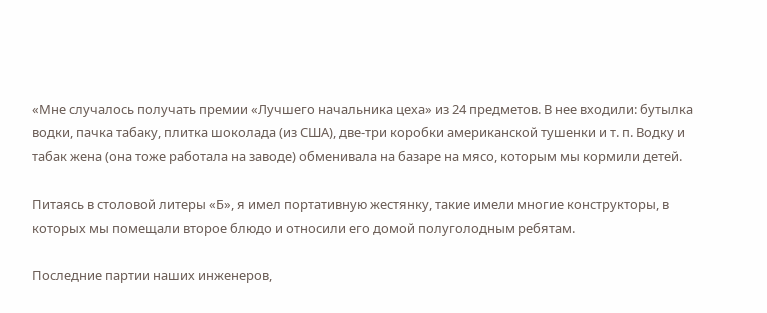«Мне случалось получать премии «Лучшего начальника цеха» из 24 предметов. В нее входили: бутылка водки, пачка табаку, плитка шоколада (из США), две-три коробки американской тушенки и т. п. Водку и табак жена (она тоже работала на заводе) обменивала на базаре на мясо, которым мы кормили детей.

Питаясь в столовой литеры «Б», я имел портативную жестянку, такие имели многие конструкторы, в которых мы помещали второе блюдо и относили его домой полуголодным ребятам.

Последние партии наших инженеров,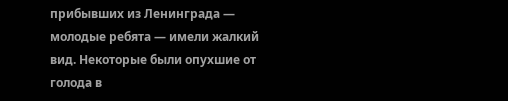прибывших из Ленинграда — молодые ребята — имели жалкий вид. Некоторые были опухшие от голода в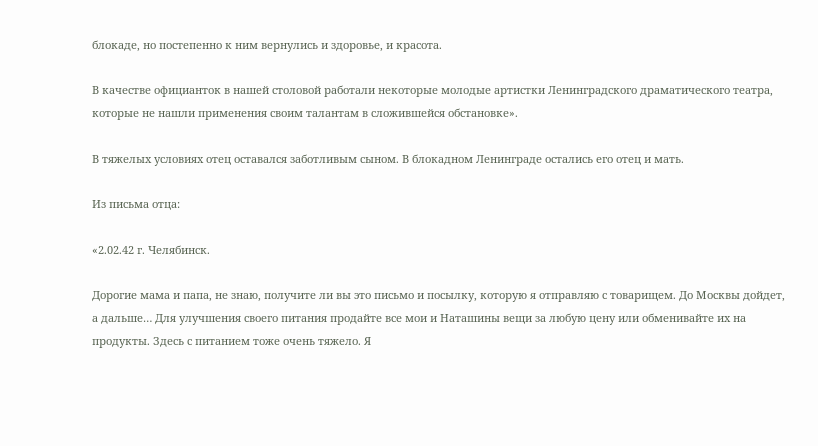блокаде, но постепенно к ним вернулись и здоровье, и красота.

В качестве официанток в нашей столовой работали некоторые молодые артистки Ленинградского драматического театра, которые не нашли применения своим талантам в сложившейся обстановке».

В тяжелых условиях отец оставался заботливым сыном. В блокадном Ленинграде остались его отец и мать.

Из письма отца:

«2.02.42 г. Челябинск.

Дорогие мама и папа, не знаю, получите ли вы это письмо и посылку, которую я отправляю с товарищем. До Москвы дойдет, а дальше… Для улучшения своего питания продайте все мои и Наташины вещи за любую цену или обменивайте их на продукты. Здесь с питанием тоже очень тяжело. Я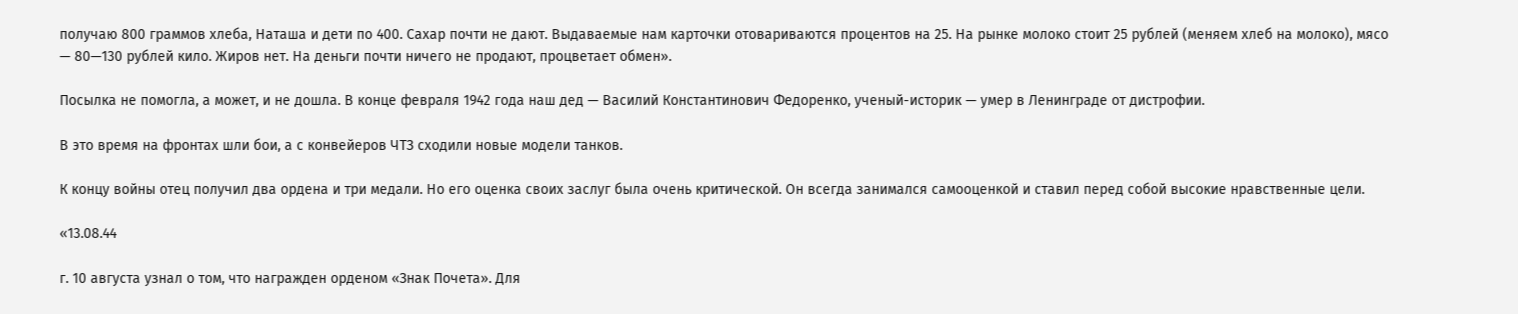получаю 800 граммов хлеба, Наташа и дети по 400. Сахар почти не дают. Выдаваемые нам карточки отовариваются процентов на 25. На рынке молоко стоит 25 рублей (меняем хлеб на молоко), мясо — 80—130 рублей кило. Жиров нет. На деньги почти ничего не продают, процветает обмен».

Посылка не помогла, а может, и не дошла. В конце февраля 1942 года наш дед — Василий Константинович Федоренко, ученый-историк — умер в Ленинграде от дистрофии.

В это время на фронтах шли бои, а с конвейеров ЧТЗ сходили новые модели танков.

К концу войны отец получил два ордена и три медали. Но его оценка своих заслуг была очень критической. Он всегда занимался самооценкой и ставил перед собой высокие нравственные цели.

«13.08.44

г. 10 августа узнал о том, что награжден орденом «Знак Почета». Для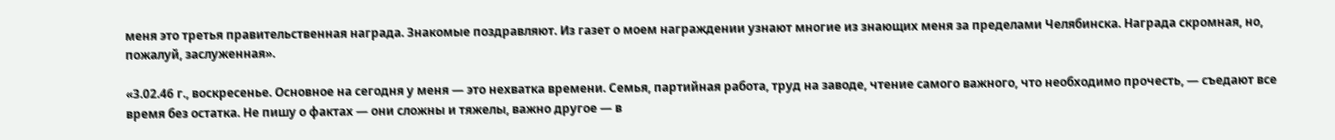меня это третья правительственная награда. Знакомые поздравляют. Из газет о моем награждении узнают многие из знающих меня за пределами Челябинска. Награда скромная, но, пожалуй, заслуженная».

«3.02.46 г., воскресенье. Основное на сегодня у меня — это нехватка времени. Семья, партийная работа, труд на заводе, чтение самого важного, что необходимо прочесть, — съедают все время без остатка. Не пишу о фактах — они сложны и тяжелы, важно другое — в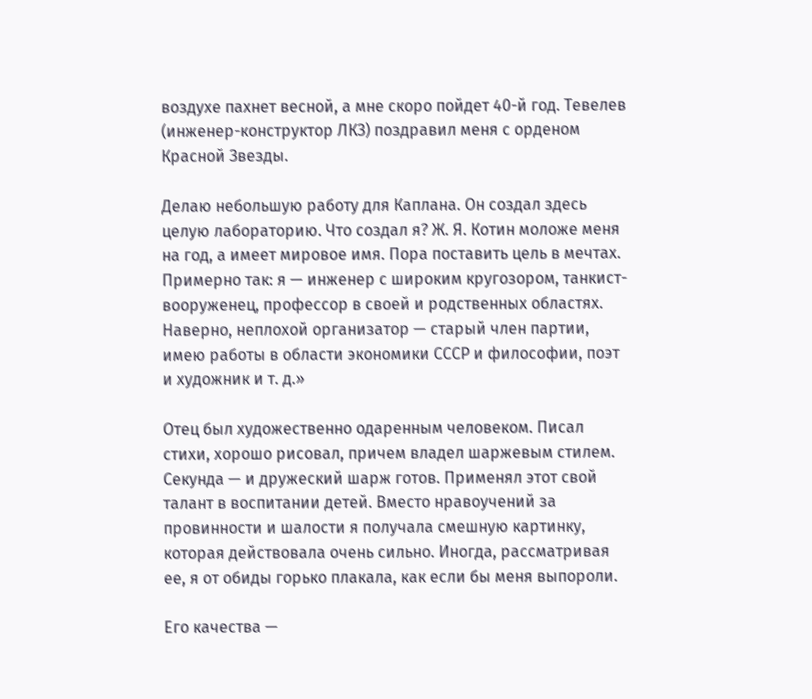воздухе пахнет весной, а мне скоро пойдет 40-й год. Тевелев (инженер-конструктор ЛКЗ) поздравил меня с орденом Красной Звезды.

Делаю небольшую работу для Каплана. Он создал здесь целую лабораторию. Что создал я? Ж. Я. Котин моложе меня на год, а имеет мировое имя. Пора поставить цель в мечтах. Примерно так: я — инженер с широким кругозором, танкист-вооруженец, профессор в своей и родственных областях. Наверно, неплохой организатор — старый член партии, имею работы в области экономики СССР и философии, поэт и художник и т. д.»

Отец был художественно одаренным человеком. Писал стихи, хорошо рисовал, причем владел шаржевым стилем. Секунда — и дружеский шарж готов. Применял этот свой талант в воспитании детей. Вместо нравоучений за провинности и шалости я получала смешную картинку, которая действовала очень сильно. Иногда, рассматривая ее, я от обиды горько плакала, как если бы меня выпороли.

Его качества —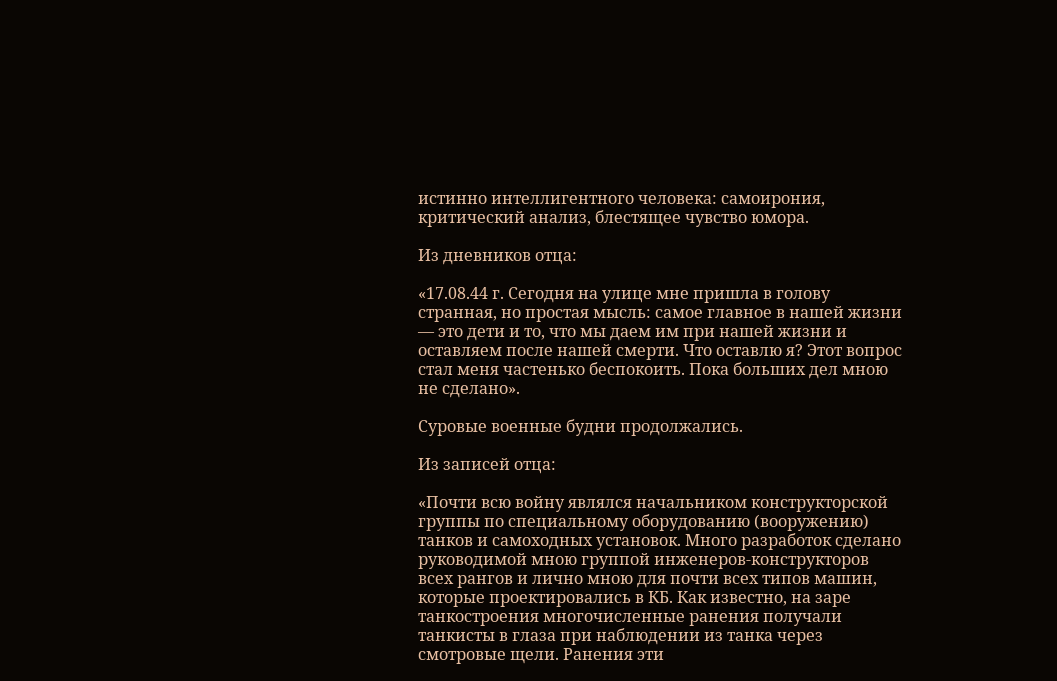истинно интеллигентного человека: самоирония, критический анализ, блестящее чувство юмора.

Из дневников отца:

«17.08.44 г. Сегодня на улице мне пришла в голову странная, но простая мысль: самое главное в нашей жизни — это дети и то, что мы даем им при нашей жизни и оставляем после нашей смерти. Что оставлю я? Этот вопрос стал меня частенько беспокоить. Пока больших дел мною не сделано».

Суровые военные будни продолжались.

Из записей отца:

«Почти всю войну являлся начальником конструкторской группы по специальному оборудованию (вооружению) танков и самоходных установок. Много разработок сделано руководимой мною группой инженеров-конструкторов всех рангов и лично мною для почти всех типов машин, которые проектировались в КБ. Как известно, на заре танкостроения многочисленные ранения получали танкисты в глаза при наблюдении из танка через смотровые щели. Ранения эти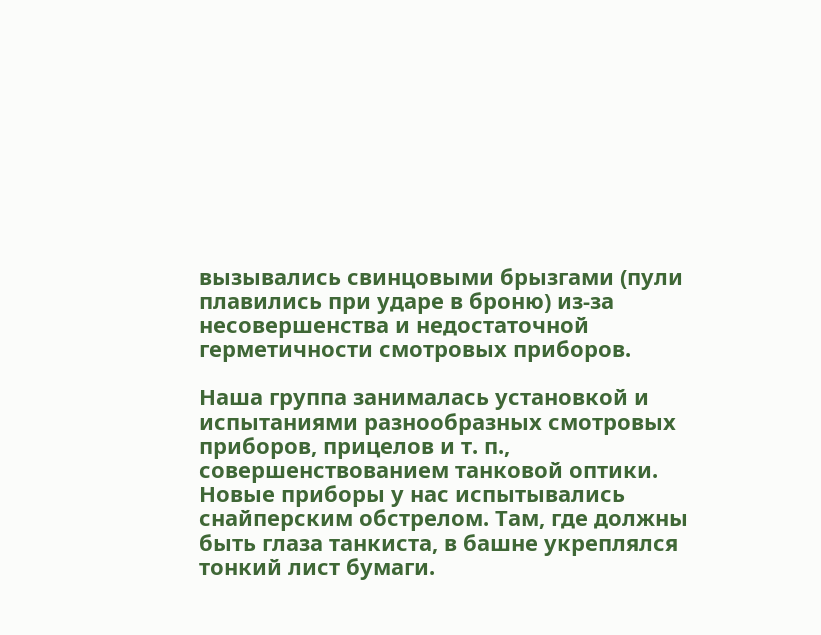вызывались свинцовыми брызгами (пули плавились при ударе в броню) из-за несовершенства и недостаточной герметичности смотровых приборов.

Наша группа занималась установкой и испытаниями разнообразных смотровых приборов, прицелов и т. п., совершенствованием танковой оптики. Новые приборы у нас испытывались снайперским обстрелом. Там, где должны быть глаза танкиста, в башне укреплялся тонкий лист бумаги.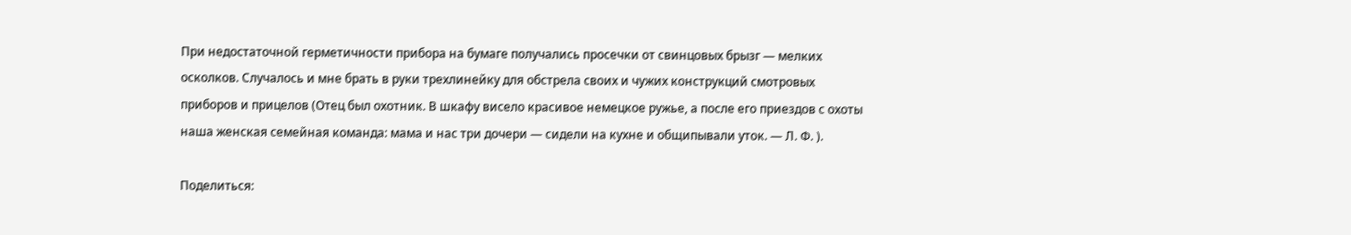При недостаточной герметичности прибора на бумаге получались просечки от свинцовых брызг — мелких осколков. Случалось и мне брать в руки трехлинейку для обстрела своих и чужих конструкций смотровых приборов и прицелов (Отец был охотник. В шкафу висело красивое немецкое ружье, а после его приездов с охоты наша женская семейная команда: мама и нас три дочери — сидели на кухне и общипывали уток. — Л. Ф. ).

Поделиться: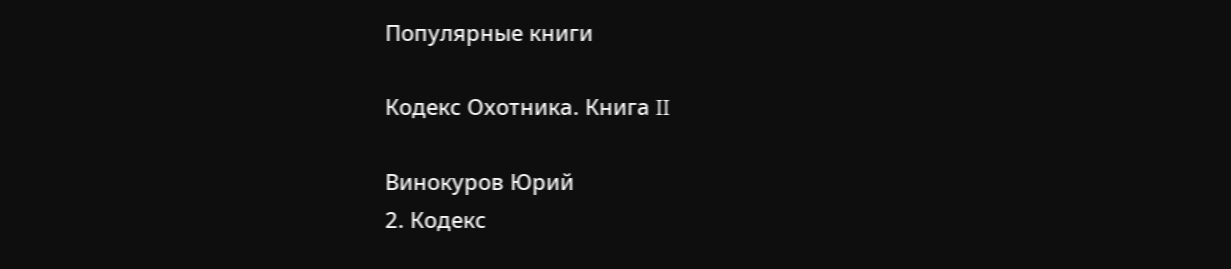Популярные книги

Кодекс Охотника. Книга II

Винокуров Юрий
2. Кодекс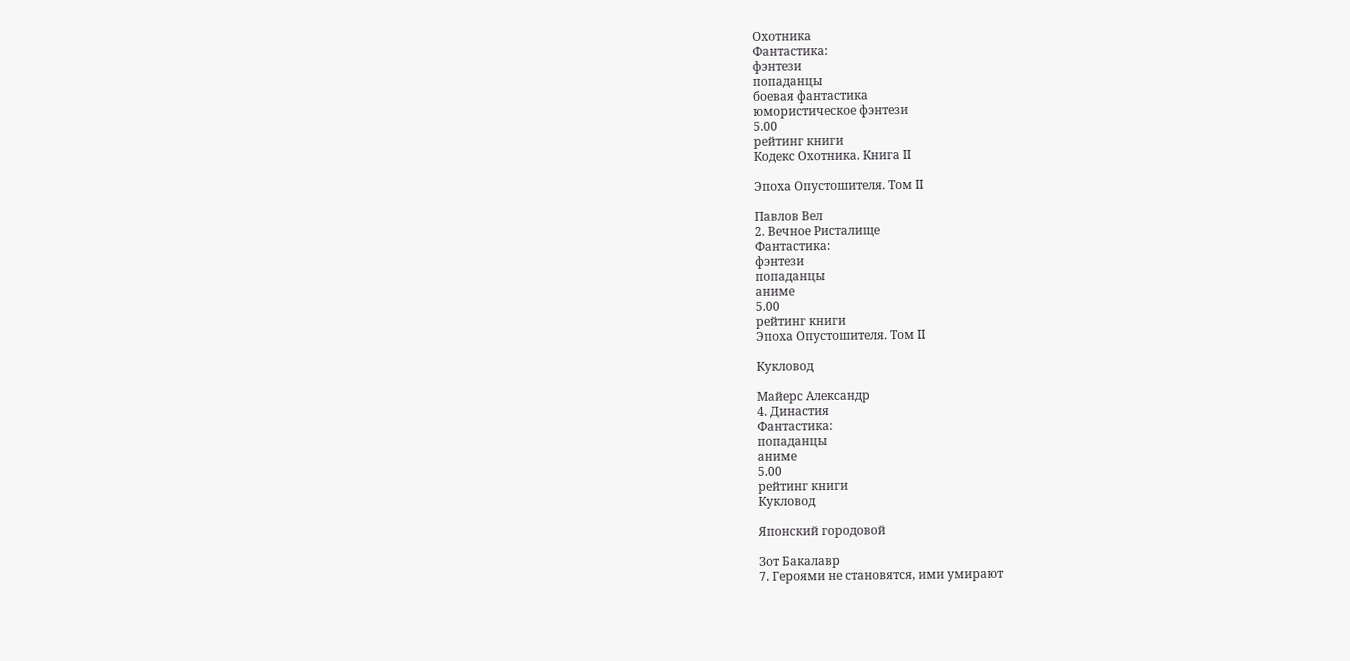Охотника
Фантастика:
фэнтези
попаданцы
боевая фантастика
юмористическое фэнтези
5.00
рейтинг книги
Кодекс Охотника. Книга II

Эпоха Опустошителя. Том II

Павлов Вел
2. Вечное Ристалище
Фантастика:
фэнтези
попаданцы
аниме
5.00
рейтинг книги
Эпоха Опустошителя. Том II

Кукловод

Майерс Александр
4. Династия
Фантастика:
попаданцы
аниме
5.00
рейтинг книги
Кукловод

Японский городовой

Зот Бакалавр
7. Героями не становятся, ими умирают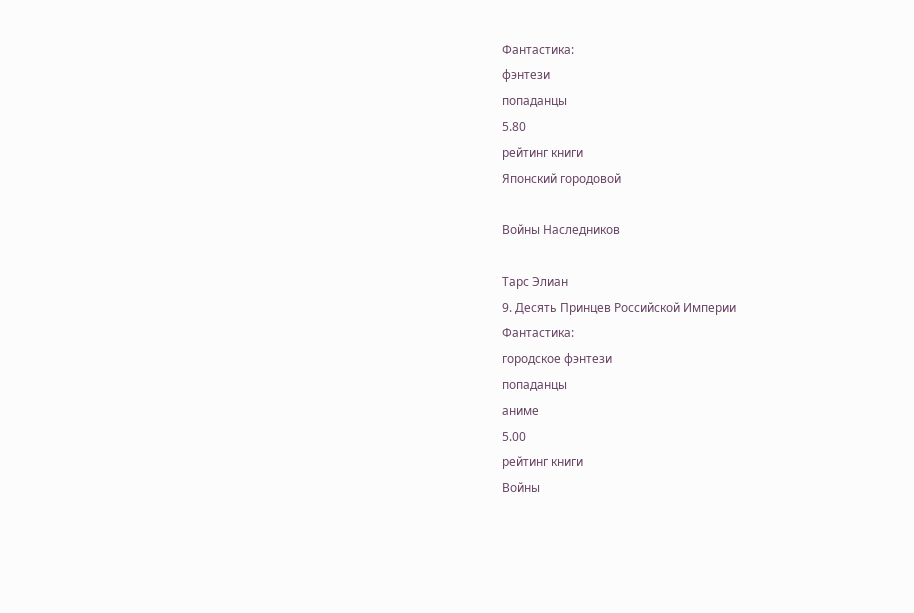Фантастика:
фэнтези
попаданцы
5.80
рейтинг книги
Японский городовой

Войны Наследников

Тарс Элиан
9. Десять Принцев Российской Империи
Фантастика:
городское фэнтези
попаданцы
аниме
5.00
рейтинг книги
Войны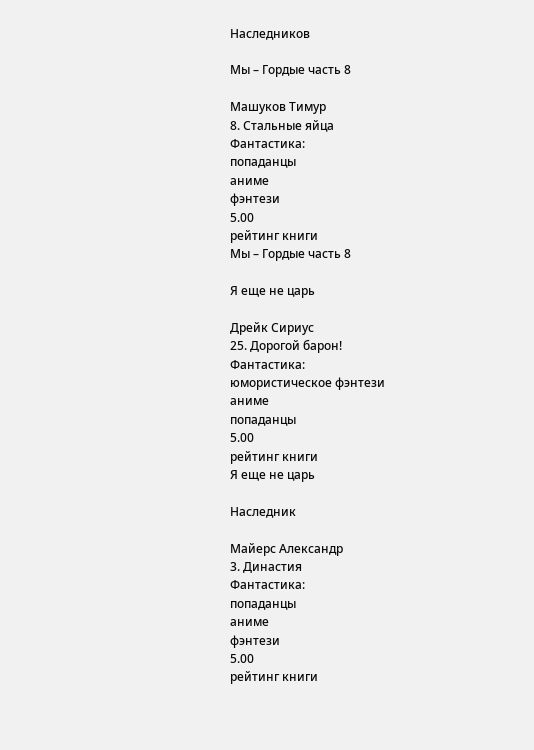Наследников

Мы – Гордые часть 8

Машуков Тимур
8. Стальные яйца
Фантастика:
попаданцы
аниме
фэнтези
5.00
рейтинг книги
Мы – Гордые часть 8

Я еще не царь

Дрейк Сириус
25. Дорогой барон!
Фантастика:
юмористическое фэнтези
аниме
попаданцы
5.00
рейтинг книги
Я еще не царь

Наследник

Майерс Александр
3. Династия
Фантастика:
попаданцы
аниме
фэнтези
5.00
рейтинг книги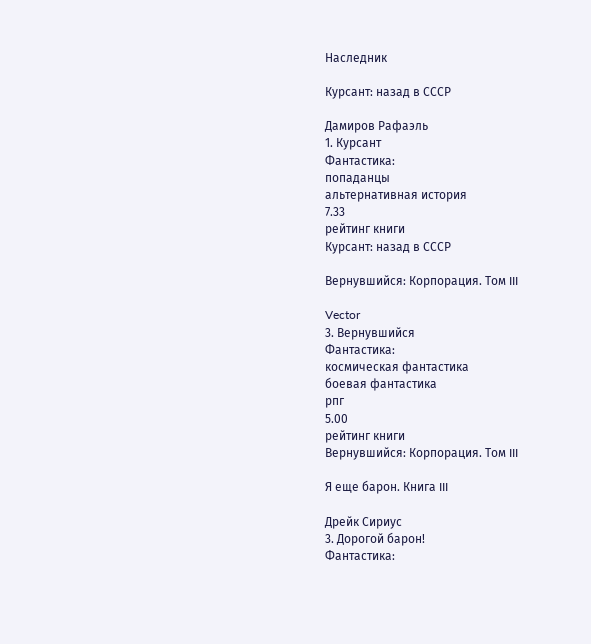Наследник

Курсант: назад в СССР

Дамиров Рафаэль
1. Курсант
Фантастика:
попаданцы
альтернативная история
7.33
рейтинг книги
Курсант: назад в СССР

Вернувшийся: Корпорация. Том III

Vector
3. Вернувшийся
Фантастика:
космическая фантастика
боевая фантастика
рпг
5.00
рейтинг книги
Вернувшийся: Корпорация. Том III

Я еще барон. Книга III

Дрейк Сириус
3. Дорогой барон!
Фантастика: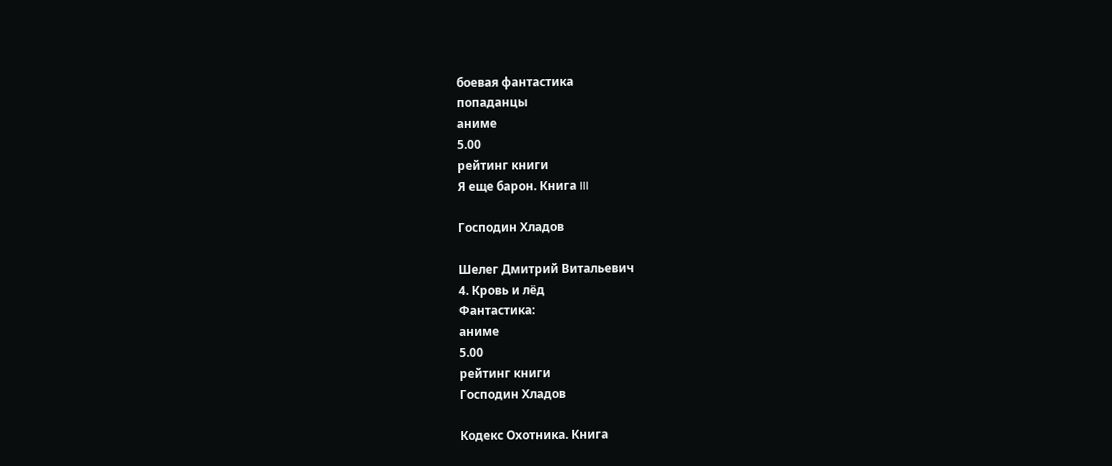боевая фантастика
попаданцы
аниме
5.00
рейтинг книги
Я еще барон. Книга III

Господин Хладов

Шелег Дмитрий Витальевич
4. Кровь и лёд
Фантастика:
аниме
5.00
рейтинг книги
Господин Хладов

Кодекс Охотника. Книга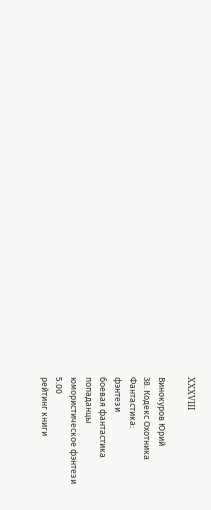XXXVIII

Винокуров Юрий
38. Кодекс Охотника
Фантастика:
фэнтези
боевая фантастика
попаданцы
юмористическое фэнтези
5.00
рейтинг книги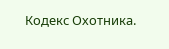Кодекс Охотника.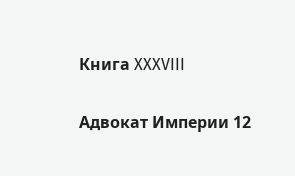Книга XXXVIII

Адвокат Империи 12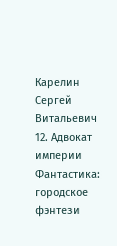Карелин Сергей Витальевич
12. Адвокат империи
Фантастика:
городское фэнтези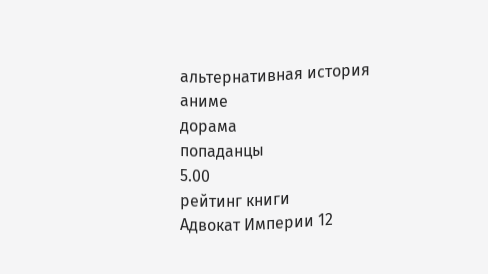альтернативная история
аниме
дорама
попаданцы
5.00
рейтинг книги
Адвокат Империи 12